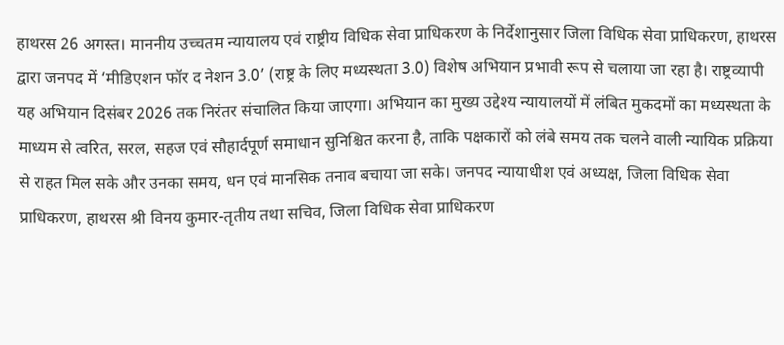हाथरस 26 अगस्त। माननीय उच्चतम न्यायालय एवं राष्ट्रीय विधिक सेवा प्राधिकरण के निर्देशानुसार जिला विधिक सेवा प्राधिकरण, हाथरस द्वारा जनपद में ‘मीडिएशन फॉर द नेशन 3.0’ (राष्ट्र के लिए मध्यस्थता 3.0) विशेष अभियान प्रभावी रूप से चलाया जा रहा है। राष्ट्रव्यापी यह अभियान दिसंबर 2026 तक निरंतर संचालित किया जाएगा। अभियान का मुख्य उद्देश्य न्यायालयों में लंबित मुकदमों का मध्यस्थता के माध्यम से त्वरित, सरल, सहज एवं सौहार्दपूर्ण समाधान सुनिश्चित करना है, ताकि पक्षकारों को लंबे समय तक चलने वाली न्यायिक प्रक्रिया से राहत मिल सके और उनका समय, धन एवं मानसिक तनाव बचाया जा सके। जनपद न्यायाधीश एवं अध्यक्ष, जिला विधिक सेवा प्राधिकरण, हाथरस श्री विनय कुमार-तृतीय तथा सचिव, जिला विधिक सेवा प्राधिकरण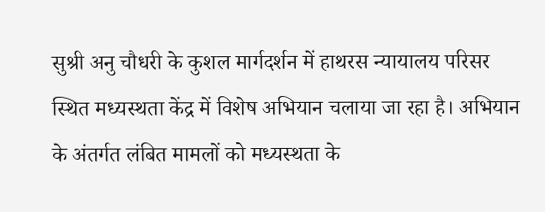सुश्री अनु चौधरी के कुशल मार्गदर्शन में हाथरस न्यायालय परिसर स्थित मध्यस्थता केंद्र में विशेष अभियान चलाया जा रहा है। अभियान के अंतर्गत लंबित मामलों को मध्यस्थता के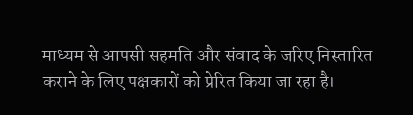माध्यम से आपसी सहमति और संवाद के जरिए निस्तारित कराने के लिए पक्षकारों को प्रेरित किया जा रहा है।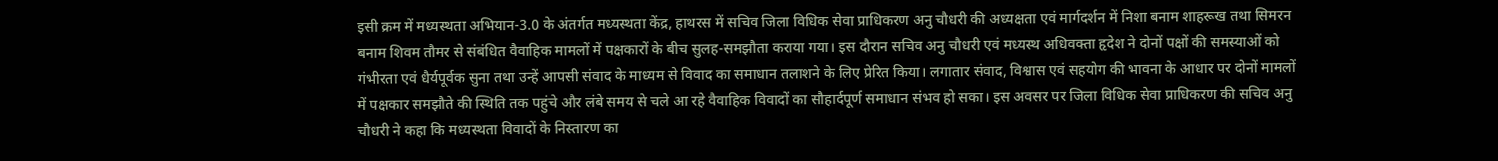इसी क्रम में मध्यस्थता अभियान-3.0 के अंतर्गत मध्यस्थता केंद्र, हाथरस में सचिव जिला विधिक सेवा प्राधिकरण अनु चौधरी की अध्यक्षता एवं मार्गदर्शन में निशा बनाम शाहरूख तथा सिमरन बनाम शिवम तौमर से संबंधित वैवाहिक मामलों में पक्षकारों के बीच सुलह-समझौता कराया गया। इस दौरान सचिव अनु चौधरी एवं मध्यस्थ अधिवक्ता हृदेश ने दोनों पक्षों की समस्याओं को गंभीरता एवं धैर्यपूर्वक सुना तथा उन्हें आपसी संवाद के माध्यम से विवाद का समाधान तलाशने के लिए प्रेरित किया। लगातार संवाद, विश्वास एवं सहयोग की भावना के आधार पर दोनों मामलों में पक्षकार समझौते की स्थिति तक पहुंचे और लंबे समय से चले आ रहे वैवाहिक विवादों का सौहार्दपूर्ण समाधान संभव हो सका। इस अवसर पर जिला विधिक सेवा प्राधिकरण की सचिव अनु चौधरी ने कहा कि मध्यस्थता विवादों के निस्तारण का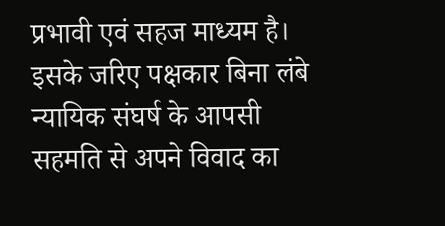प्रभावी एवं सहज माध्यम है। इसके जरिए पक्षकार बिना लंबे न्यायिक संघर्ष के आपसी सहमति से अपने विवाद का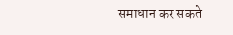समाधान कर सकते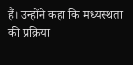हैं। उन्होंने कहा कि मध्यस्थता की प्रक्रिया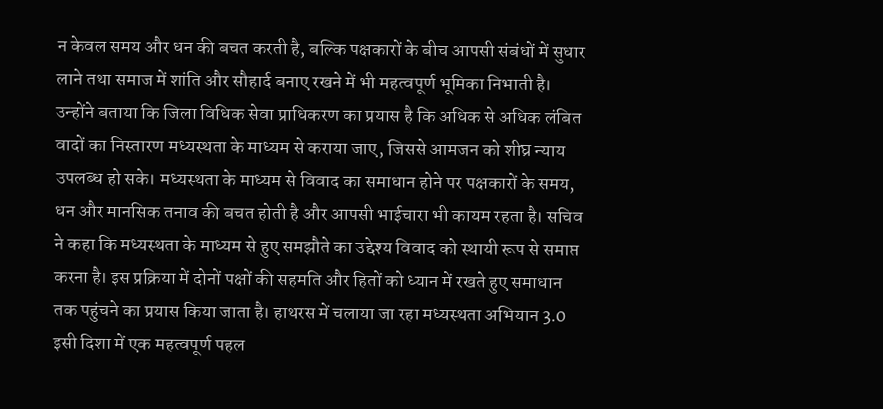न केवल समय और धन की बचत करती है, बल्कि पक्षकारों के बीच आपसी संबंधों में सुधार लाने तथा समाज में शांति और सौहार्द बनाए रखने में भी महत्वपूर्ण भूमिका निभाती है।
उन्होंने बताया कि जिला विधिक सेवा प्राधिकरण का प्रयास है कि अधिक से अधिक लंबित वादों का निस्तारण मध्यस्थता के माध्यम से कराया जाए, जिससे आमजन को शीघ्र न्याय उपलब्ध हो सके। मध्यस्थता के माध्यम से विवाद का समाधान होने पर पक्षकारों के समय, धन और मानसिक तनाव की बचत होती है और आपसी भाईचारा भी कायम रहता है। सचिव ने कहा कि मध्यस्थता के माध्यम से हुए समझौते का उद्देश्य विवाद को स्थायी रूप से समाप्त करना है। इस प्रक्रिया में दोनों पक्षों की सहमति और हितों को ध्यान में रखते हुए समाधान तक पहुंचने का प्रयास किया जाता है। हाथरस में चलाया जा रहा मध्यस्थता अभियान 3.0 इसी दिशा में एक महत्वपूर्ण पहल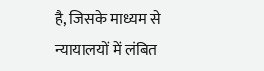है, जिसके माध्यम से न्यायालयों में लंबित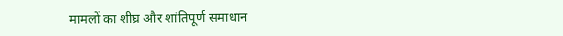मामलों का शीघ्र और शांतिपूर्ण समाधान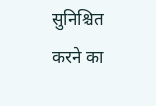सुनिश्चित करने का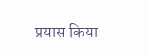प्रयास किया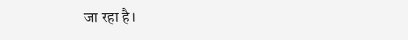जा रहा है।